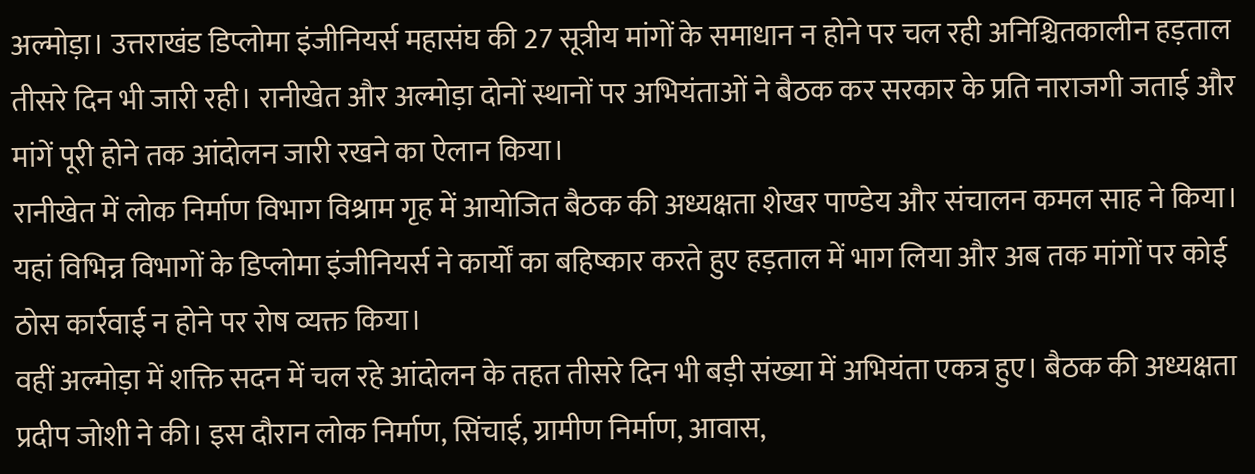अल्मोड़ा। उत्तराखंड डिप्लोमा इंजीनियर्स महासंघ की 27 सूत्रीय मांगों के समाधान न होने पर चल रही अनिश्चितकालीन हड़ताल तीसरे दिन भी जारी रही। रानीखेत और अल्मोड़ा दोनों स्थानों पर अभियंताओं ने बैठक कर सरकार के प्रति नाराजगी जताई और मांगें पूरी होने तक आंदोलन जारी रखने का ऐलान किया।
रानीखेत में लोक निर्माण विभाग विश्राम गृह में आयोजित बैठक की अध्यक्षता शेखर पाण्डेय और संचालन कमल साह ने किया। यहां विभिन्न विभागों के डिप्लोमा इंजीनियर्स ने कार्यों का बहिष्कार करते हुए हड़ताल में भाग लिया और अब तक मांगों पर कोई ठोस कार्रवाई न होने पर रोष व्यक्त किया।
वहीं अल्मोड़ा में शक्ति सदन में चल रहे आंदोलन के तहत तीसरे दिन भी बड़ी संख्या में अभियंता एकत्र हुए। बैठक की अध्यक्षता प्रदीप जोशी ने की। इस दौरान लोक निर्माण, सिंचाई, ग्रामीण निर्माण, आवास,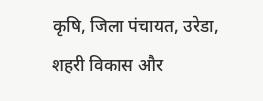कृषि, जिला पंचायत, उरेडा, शहरी विकास और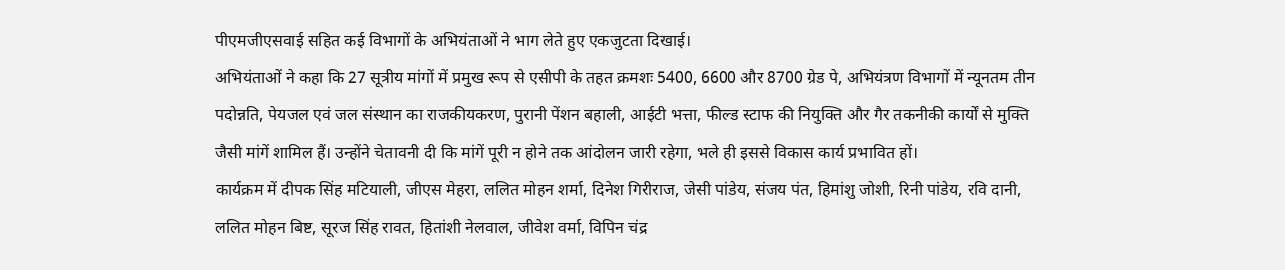पीएमजीएसवाई सहित कई विभागों के अभियंताओं ने भाग लेते हुए एकजुटता दिखाई।
अभियंताओं ने कहा कि 27 सूत्रीय मांगों में प्रमुख रूप से एसीपी के तहत क्रमशः 5400, 6600 और 8700 ग्रेड पे, अभियंत्रण विभागों में न्यूनतम तीन पदोन्नति, पेयजल एवं जल संस्थान का राजकीयकरण, पुरानी पेंशन बहाली, आईटी भत्ता, फील्ड स्टाफ की नियुक्ति और गैर तकनीकी कार्यों से मुक्ति जैसी मांगें शामिल हैं। उन्होंने चेतावनी दी कि मांगें पूरी न होने तक आंदोलन जारी रहेगा, भले ही इससे विकास कार्य प्रभावित हों।
कार्यक्रम में दीपक सिंह मटियाली, जीएस मेहरा, ललित मोहन शर्मा, दिनेश गिरीराज, जेसी पांडेय, संजय पंत, हिमांशु जोशी, रिनी पांडेय, रवि दानी, ललित मोहन बिष्ट, सूरज सिंह रावत, हितांशी नेलवाल, जीवेश वर्मा, विपिन चंद्र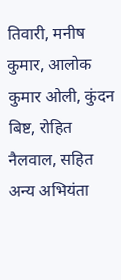तिवारी, मनीष कुमार, आलोक कुमार ओली, कुंदन बिष्ट, रोहित नैलवाल, सहित अन्य अभियंता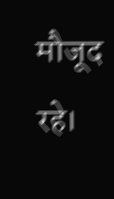मौजूद रहे।